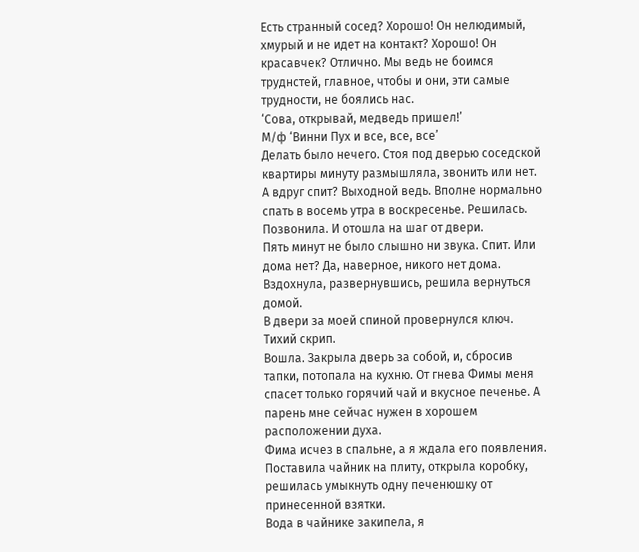Есть странный сосед? Хорошо! Он нелюдимый, хмурый и не идет на контакт? Хорошо! Он красавчек? Отлично. Мы ведь не боимся труднстей, главное, чтобы и они, эти самые трудности, не боялись нас.
‘Сова, открывай, медведь пришел!’
М/ф ‘Винни Пух и все, все, все’
Делать было нечего. Стоя под дверью соседской квартиры минуту размышляла, звонить или нет. А вдруг спит? Выходной ведь. Вполне нормально спать в восемь утра в воскресенье. Решилась. Позвонила. И отошла на шаг от двери.
Пять минут не было слышно ни звука. Спит. Или дома нет? Да, наверное, никого нет дома.
Вздохнула, развернувшись, решила вернуться домой.
В двери за моей спиной провернулся ключ. Тихий скрип.
Вошла. Закрыла дверь за собой, и, сбросив тапки, потопала на кухню. От гнева Фимы меня спасет только горячий чай и вкусное печенье. А парень мне сейчас нужен в хорошем расположении духа.
Фима исчез в спальне, а я ждала его появления. Поставила чайник на плиту, открыла коробку, решилась умыкнуть одну печенюшку от принесенной взятки.
Вода в чайнике закипела, я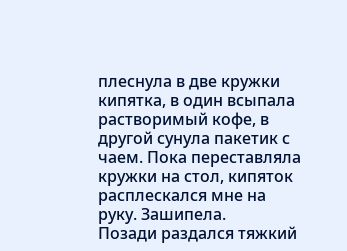плеснула в две кружки кипятка, в один всыпала растворимый кофе, в другой сунула пакетик с чаем. Пока переставляла кружки на стол, кипяток расплескался мне на руку. Зашипела.
Позади раздался тяжкий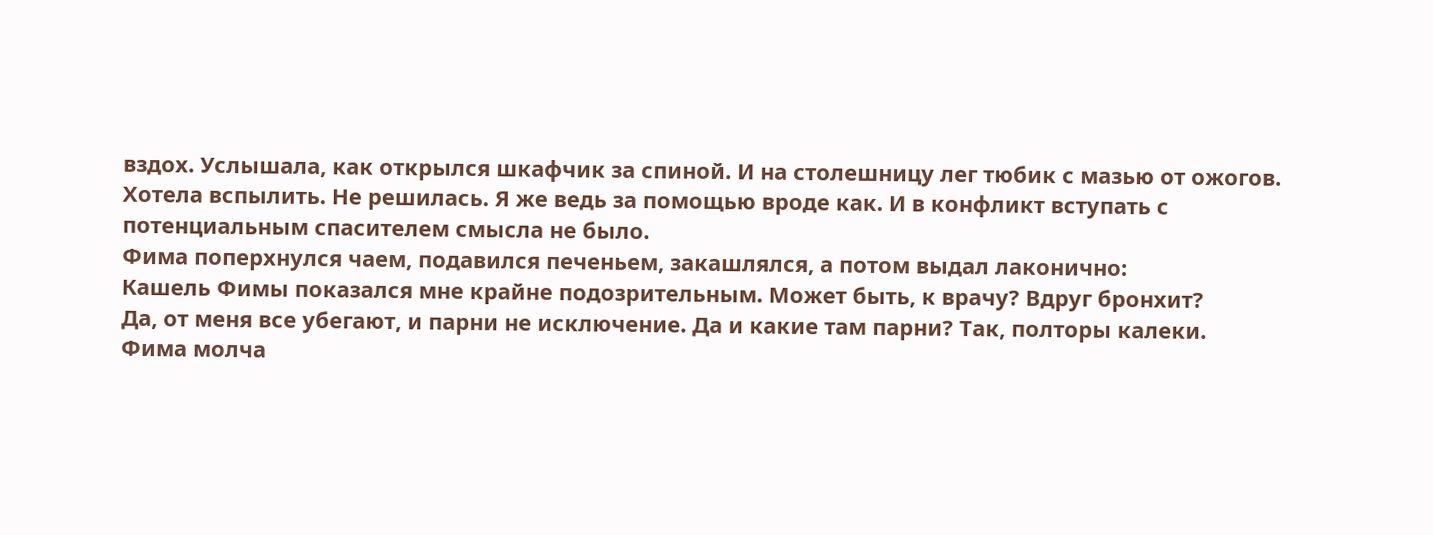вздох. Услышала, как открылся шкафчик за спиной. И на столешницу лег тюбик с мазью от ожогов.
Хотела вспылить. Не решилась. Я же ведь за помощью вроде как. И в конфликт вступать с потенциальным спасителем смысла не было.
Фима поперхнулся чаем, подавился печеньем, закашлялся, а потом выдал лаконично:
Кашель Фимы показался мне крайне подозрительным. Может быть, к врачу? Вдруг бронхит?
Да, от меня все убегают, и парни не исключение. Да и какие там парни? Так, полторы калеки.
Фима молча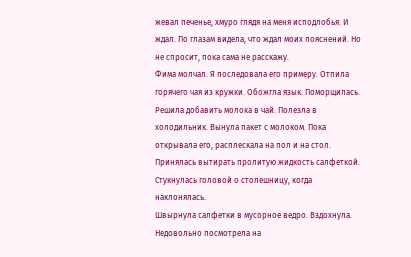жевал печенье, хмуро глядя на меня исподлобья. И ждал. По глазам видела, что ждал моих пояснений. Но не спросит, пока сама не расскажу.
Фима молчал. Я последовала его примеру. Отпила горячего чая из кружки. Обожгла язык. Поморщилась. Решила добавить молока в чай. Полезла в холодильник. Вынула пакет с молоком. Пока открывала его, расплескала на пол и на стол. Принялась вытирать пролитую жидкость салфеткой. Стукнулась головой о столешницу, когда наклонялась.
Швырнула салфетки в мусорное ведро. Вздохнула. Недовольно посмотрела на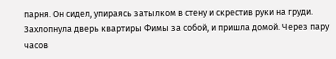парня. Он сидел, упираясь затылком в стену и скрестив руки на груди.
Захлопнула дверь квартиры Фимы за собой, и пришла домой. Через пару часов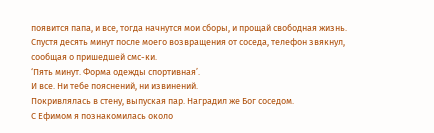появится папа, и все, тогда начнутся мои сборы, и прощай свободная жизнь.
Спустя десять минут после моего возвращения от соседа, телефон звякнул, сообщая о пришедшей смс-ки.
‘Пять минут. Форма одежды спортивная’.
И все. Ни тебе пояснений, ни извинений.
Покривлялась в стену, выпуская пар. Наградил же Бог соседом.
С Ефимом я познакомилась около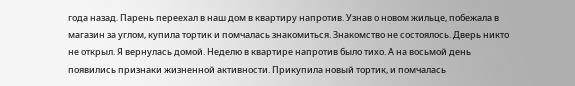года назад. Парень переехал в наш дом в квартиру напротив. Узнав о новом жильце, побежала в магазин за углом, купила тортик и помчалась знакомиться. Знакомство не состоялось. Дверь никто не открыл. Я вернулась домой. Неделю в квартире напротив было тихо. А на восьмой день появились признаки жизненной активности. Прикупила новый тортик, и помчалась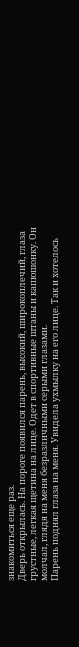знакомиться еще раз.
Дверь открылась. На пороге появился парень, высокий, широкоплечий, глаза грустные, легкая щетина на лице. Одет в спортивные штаны и капюшонку. Он молчал, глядя на меня безразличными серыми глазами.
Парень поднял глаза на меня. Увидела ухмылку на его лице. Так и хотелось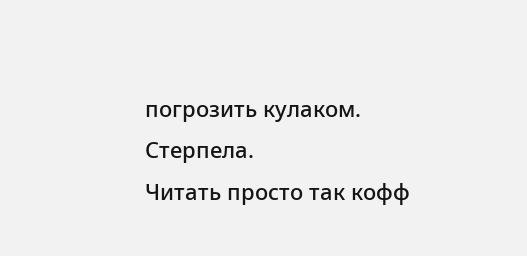погрозить кулаком. Стерпела.
Читать просто так кофф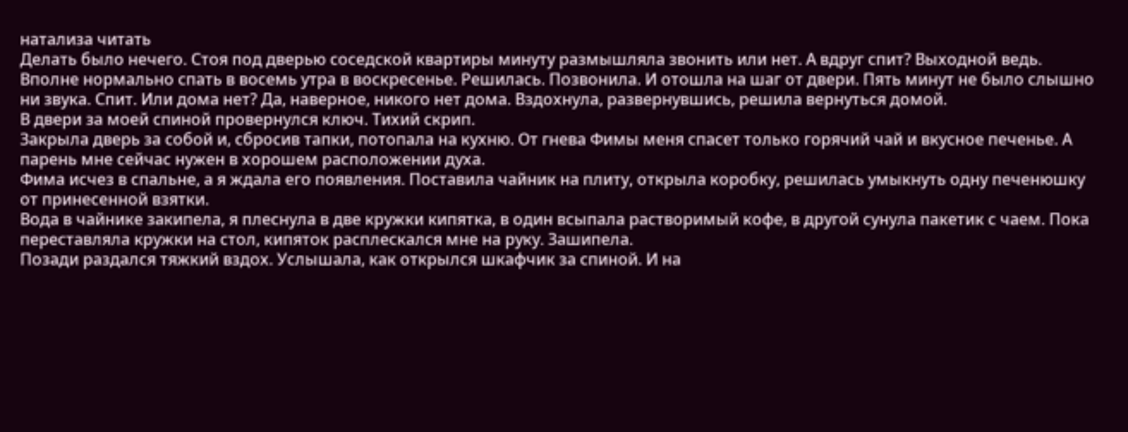натализа читать
Делать было нечего. Стоя под дверью соседской квартиры минуту размышляла звонить или нет. А вдруг спит? Выходной ведь. Вполне нормально спать в восемь утра в воскресенье. Решилась. Позвонила. И отошла на шаг от двери. Пять минут не было слышно ни звука. Спит. Или дома нет? Да, наверное, никого нет дома. Вздохнула, развернувшись, решила вернуться домой.
В двери за моей спиной провернулся ключ. Тихий скрип.
Закрыла дверь за собой и, сбросив тапки, потопала на кухню. От гнева Фимы меня спасет только горячий чай и вкусное печенье. А парень мне сейчас нужен в хорошем расположении духа.
Фима исчез в спальне, а я ждала его появления. Поставила чайник на плиту, открыла коробку, решилась умыкнуть одну печенюшку от принесенной взятки.
Вода в чайнике закипела, я плеснула в две кружки кипятка, в один всыпала растворимый кофе, в другой сунула пакетик с чаем. Пока переставляла кружки на стол, кипяток расплескался мне на руку. Зашипела.
Позади раздался тяжкий вздох. Услышала, как открылся шкафчик за спиной. И на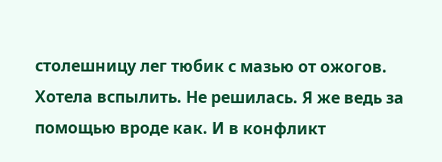столешницу лег тюбик с мазью от ожогов.
Хотела вспылить. Не решилась. Я же ведь за помощью вроде как. И в конфликт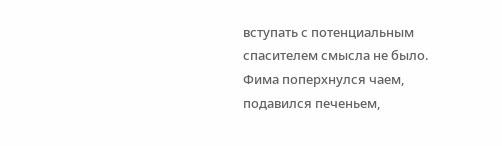вступать с потенциальным спасителем смысла не было.
Фима поперхнулся чаем, подавился печеньем,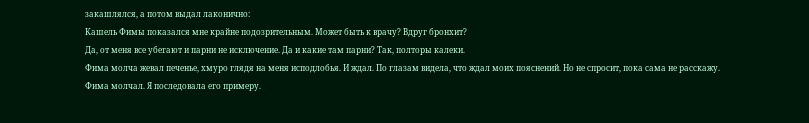закашлялся, а потом выдал лаконично:
Кашель Фимы показался мне крайне подозрительным. Может быть к врачу? Вдруг бронхит?
Да, от меня все убегают и парни не исключение. Да и какие там парни? Так, полторы калеки.
Фима молча жевал печенье, хмуро глядя на меня исподлобья. И ждал. По глазам видела, что ждал моих пояснений. Но не спросит, пока сама не расскажу.
Фима молчал. Я последовала его примеру.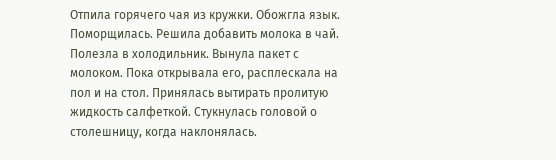Отпила горячего чая из кружки. Обожгла язык. Поморщилась. Решила добавить молока в чай. Полезла в холодильник. Вынула пакет с молоком. Пока открывала его, расплескала на пол и на стол. Принялась вытирать пролитую жидкость салфеткой. Стукнулась головой о столешницу, когда наклонялась.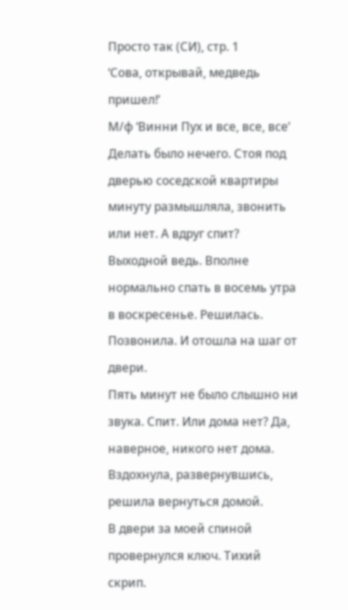Просто так (СИ), стр. 1
‘Сова, открывай, медведь пришел!’
М/ф ‘Винни Пух и все, все, все’
Делать было нечего. Стоя под дверью соседской квартиры минуту размышляла, звонить или нет. А вдруг спит? Выходной ведь. Вполне нормально спать в восемь утра в воскресенье. Решилась. Позвонила. И отошла на шаг от двери.
Пять минут не было слышно ни звука. Спит. Или дома нет? Да, наверное, никого нет дома.
Вздохнула, развернувшись, решила вернуться домой.
В двери за моей спиной провернулся ключ. Тихий скрип.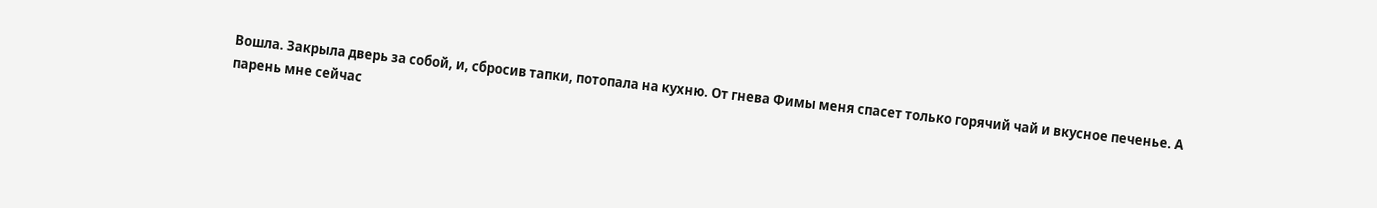Вошла. Закрыла дверь за собой, и, сбросив тапки, потопала на кухню. От гнева Фимы меня спасет только горячий чай и вкусное печенье. А парень мне сейчас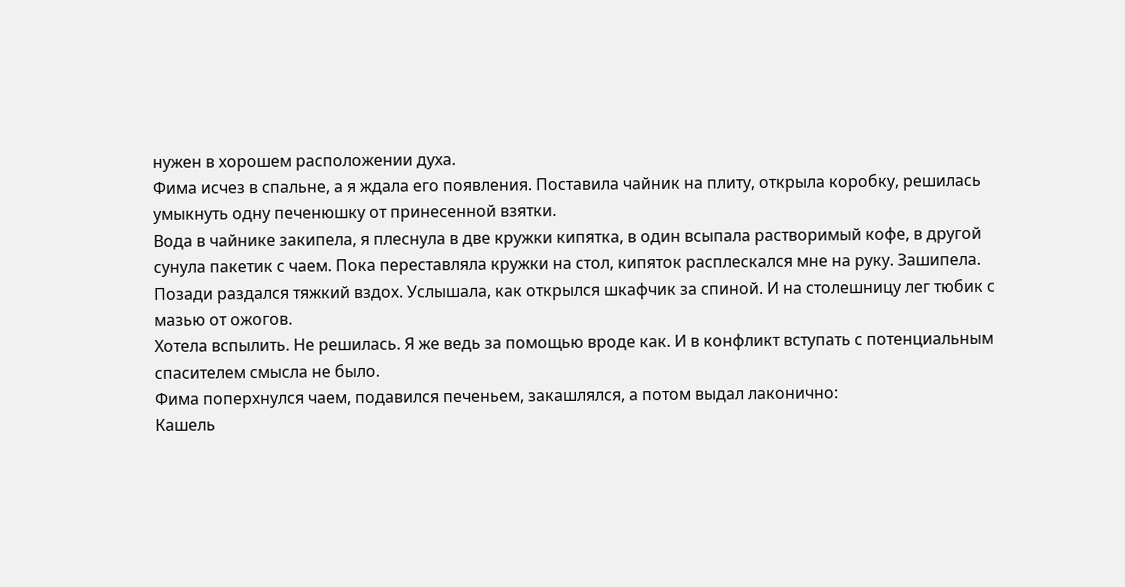нужен в хорошем расположении духа.
Фима исчез в спальне, а я ждала его появления. Поставила чайник на плиту, открыла коробку, решилась умыкнуть одну печенюшку от принесенной взятки.
Вода в чайнике закипела, я плеснула в две кружки кипятка, в один всыпала растворимый кофе, в другой сунула пакетик с чаем. Пока переставляла кружки на стол, кипяток расплескался мне на руку. Зашипела.
Позади раздался тяжкий вздох. Услышала, как открылся шкафчик за спиной. И на столешницу лег тюбик с мазью от ожогов.
Хотела вспылить. Не решилась. Я же ведь за помощью вроде как. И в конфликт вступать с потенциальным спасителем смысла не было.
Фима поперхнулся чаем, подавился печеньем, закашлялся, а потом выдал лаконично:
Кашель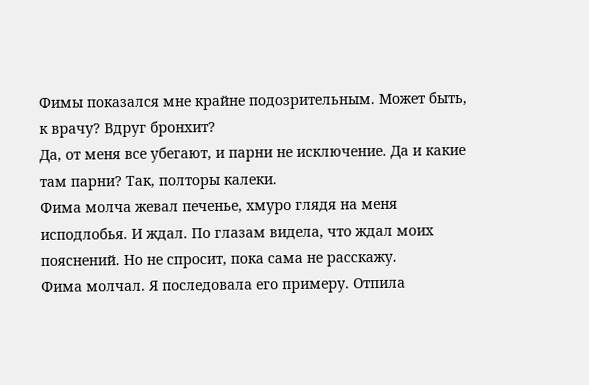Фимы показался мне крайне подозрительным. Может быть, к врачу? Вдруг бронхит?
Да, от меня все убегают, и парни не исключение. Да и какие там парни? Так, полторы калеки.
Фима молча жевал печенье, хмуро глядя на меня исподлобья. И ждал. По глазам видела, что ждал моих пояснений. Но не спросит, пока сама не расскажу.
Фима молчал. Я последовала его примеру. Отпила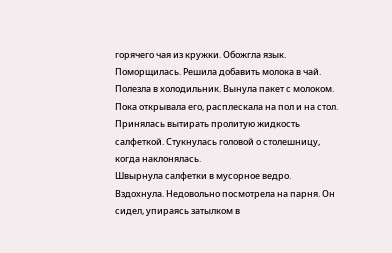горячего чая из кружки. Обожгла язык. Поморщилась. Решила добавить молока в чай. Полезла в холодильник. Вынула пакет с молоком. Пока открывала его, расплескала на пол и на стол. Принялась вытирать пролитую жидкость салфеткой. Стукнулась головой о столешницу, когда наклонялась.
Швырнула салфетки в мусорное ведро. Вздохнула. Недовольно посмотрела на парня. Он сидел, упираясь затылком в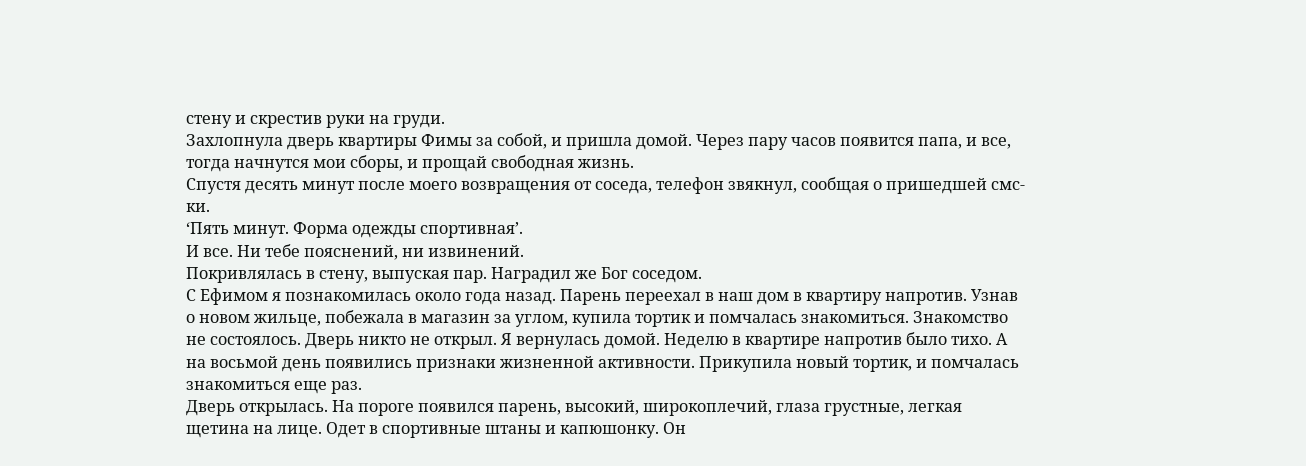стену и скрестив руки на груди.
Захлопнула дверь квартиры Фимы за собой, и пришла домой. Через пару часов появится папа, и все, тогда начнутся мои сборы, и прощай свободная жизнь.
Спустя десять минут после моего возвращения от соседа, телефон звякнул, сообщая о пришедшей смс-ки.
‘Пять минут. Форма одежды спортивная’.
И все. Ни тебе пояснений, ни извинений.
Покривлялась в стену, выпуская пар. Наградил же Бог соседом.
С Ефимом я познакомилась около года назад. Парень переехал в наш дом в квартиру напротив. Узнав о новом жильце, побежала в магазин за углом, купила тортик и помчалась знакомиться. Знакомство не состоялось. Дверь никто не открыл. Я вернулась домой. Неделю в квартире напротив было тихо. А на восьмой день появились признаки жизненной активности. Прикупила новый тортик, и помчалась знакомиться еще раз.
Дверь открылась. На пороге появился парень, высокий, широкоплечий, глаза грустные, легкая щетина на лице. Одет в спортивные штаны и капюшонку. Он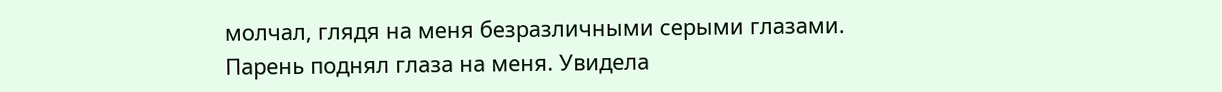молчал, глядя на меня безразличными серыми глазами.
Парень поднял глаза на меня. Увидела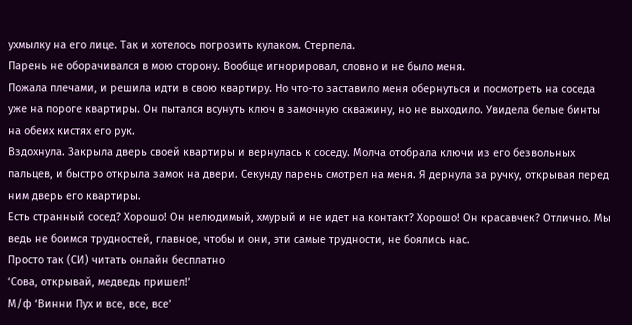ухмылку на его лице. Так и хотелось погрозить кулаком. Стерпела.
Парень не оборачивался в мою сторону. Вообще игнорировал, словно и не было меня.
Пожала плечами, и решила идти в свою квартиру. Но что-то заставило меня обернуться и посмотреть на соседа уже на пороге квартиры. Он пытался всунуть ключ в замочную скважину, но не выходило. Увидела белые бинты на обеих кистях его рук.
Вздохнула. Закрыла дверь своей квартиры и вернулась к соседу. Молча отобрала ключи из его безвольных пальцев, и быстро открыла замок на двери. Секунду парень смотрел на меня. Я дернула за ручку, открывая перед ним дверь его квартиры.
Есть странный сосед? Хорошо! Он нелюдимый, хмурый и не идет на контакт? Хорошо! Он красавчек? Отлично. Мы ведь не боимся трудностей, главное, чтобы и они, эти самые трудности, не боялись нас.
Просто так (СИ) читать онлайн бесплатно
‘Сова, открывай, медведь пришел!’
М/ф ‘Винни Пух и все, все, все’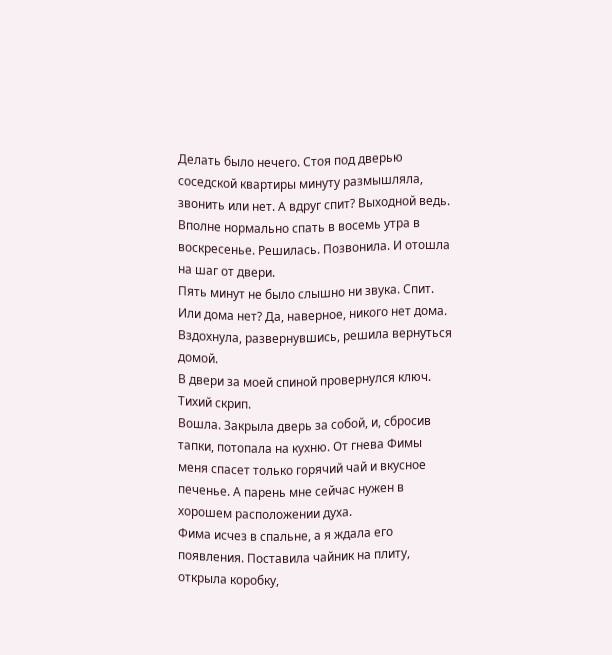Делать было нечего. Стоя под дверью соседской квартиры минуту размышляла, звонить или нет. А вдруг спит? Выходной ведь. Вполне нормально спать в восемь утра в воскресенье. Решилась. Позвонила. И отошла на шаг от двери.
Пять минут не было слышно ни звука. Спит. Или дома нет? Да, наверное, никого нет дома.
Вздохнула, развернувшись, решила вернуться домой.
В двери за моей спиной провернулся ключ. Тихий скрип.
Вошла. Закрыла дверь за собой, и, сбросив тапки, потопала на кухню. От гнева Фимы меня спасет только горячий чай и вкусное печенье. А парень мне сейчас нужен в хорошем расположении духа.
Фима исчез в спальне, а я ждала его появления. Поставила чайник на плиту, открыла коробку,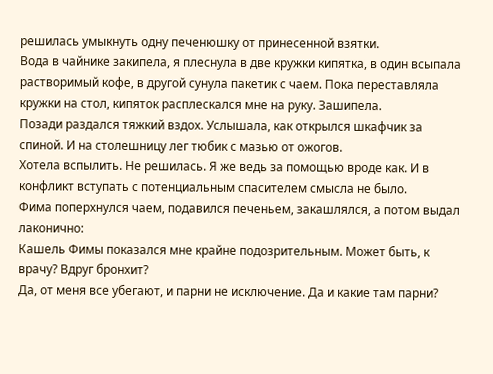решилась умыкнуть одну печенюшку от принесенной взятки.
Вода в чайнике закипела, я плеснула в две кружки кипятка, в один всыпала растворимый кофе, в другой сунула пакетик с чаем. Пока переставляла кружки на стол, кипяток расплескался мне на руку. Зашипела.
Позади раздался тяжкий вздох. Услышала, как открылся шкафчик за спиной. И на столешницу лег тюбик с мазью от ожогов.
Хотела вспылить. Не решилась. Я же ведь за помощью вроде как. И в конфликт вступать с потенциальным спасителем смысла не было.
Фима поперхнулся чаем, подавился печеньем, закашлялся, а потом выдал лаконично:
Кашель Фимы показался мне крайне подозрительным. Может быть, к врачу? Вдруг бронхит?
Да, от меня все убегают, и парни не исключение. Да и какие там парни?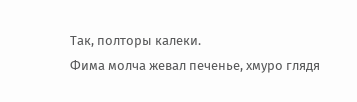Так, полторы калеки.
Фима молча жевал печенье, хмуро глядя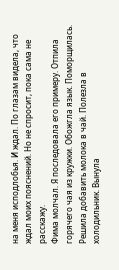на меня исподлобья. И ждал. По глазам видела, что ждал моих пояснений. Но не спросит, пока сама не расскажу.
Фима молчал. Я последовала его примеру. Отпила горячего чая из кружки. Обожгла язык. Поморщилась. Решила добавить молока в чай. Полезла в холодильник. Вынула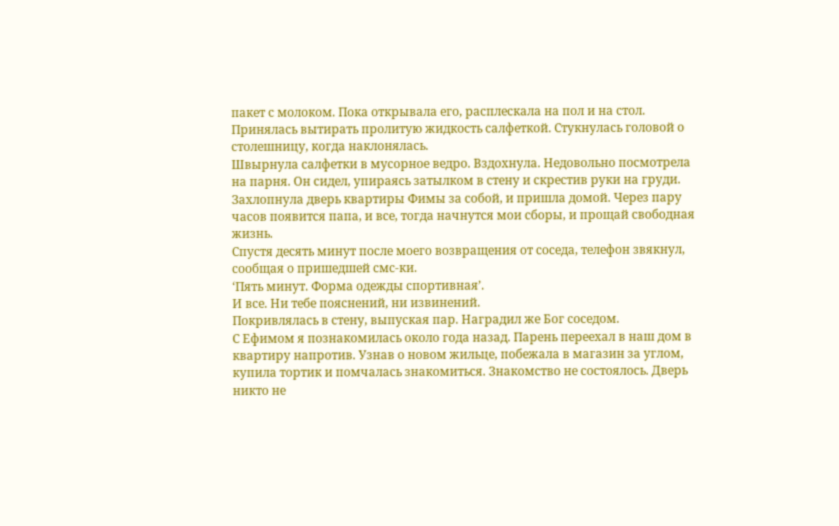пакет с молоком. Пока открывала его, расплескала на пол и на стол. Принялась вытирать пролитую жидкость салфеткой. Стукнулась головой о столешницу, когда наклонялась.
Швырнула салфетки в мусорное ведро. Вздохнула. Недовольно посмотрела на парня. Он сидел, упираясь затылком в стену и скрестив руки на груди.
Захлопнула дверь квартиры Фимы за собой, и пришла домой. Через пару часов появится папа, и все, тогда начнутся мои сборы, и прощай свободная жизнь.
Спустя десять минут после моего возвращения от соседа, телефон звякнул, сообщая о пришедшей смс-ки.
‘Пять минут. Форма одежды спортивная’.
И все. Ни тебе пояснений, ни извинений.
Покривлялась в стену, выпуская пар. Наградил же Бог соседом.
С Ефимом я познакомилась около года назад. Парень переехал в наш дом в квартиру напротив. Узнав о новом жильце, побежала в магазин за углом, купила тортик и помчалась знакомиться. Знакомство не состоялось. Дверь никто не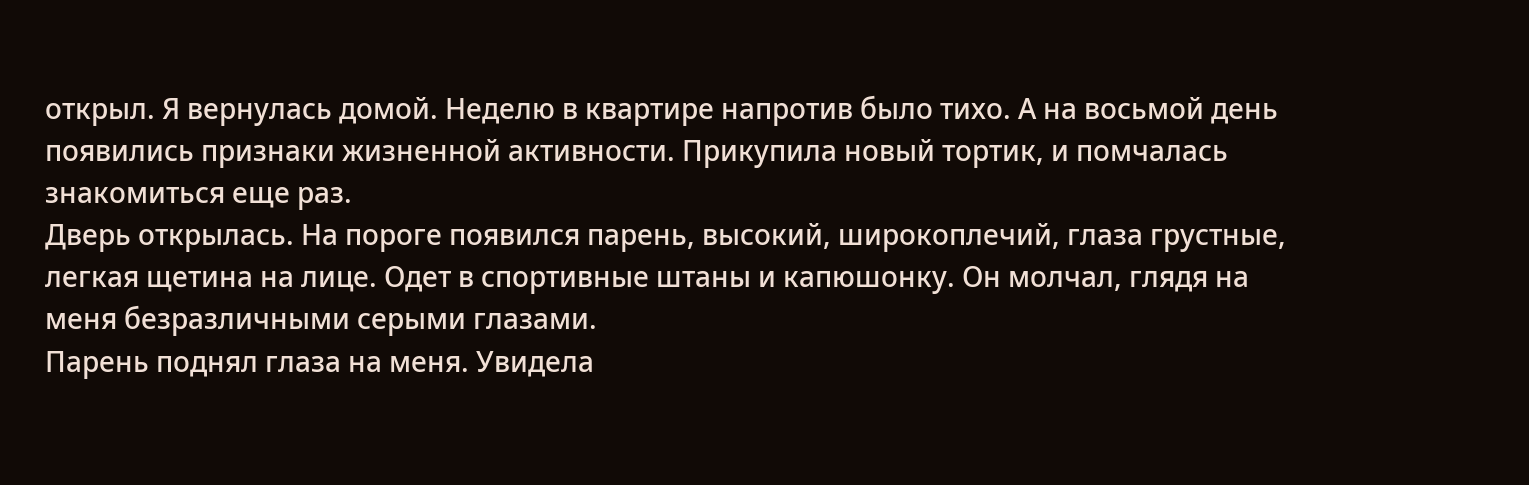открыл. Я вернулась домой. Неделю в квартире напротив было тихо. А на восьмой день появились признаки жизненной активности. Прикупила новый тортик, и помчалась знакомиться еще раз.
Дверь открылась. На пороге появился парень, высокий, широкоплечий, глаза грустные, легкая щетина на лице. Одет в спортивные штаны и капюшонку. Он молчал, глядя на меня безразличными серыми глазами.
Парень поднял глаза на меня. Увидела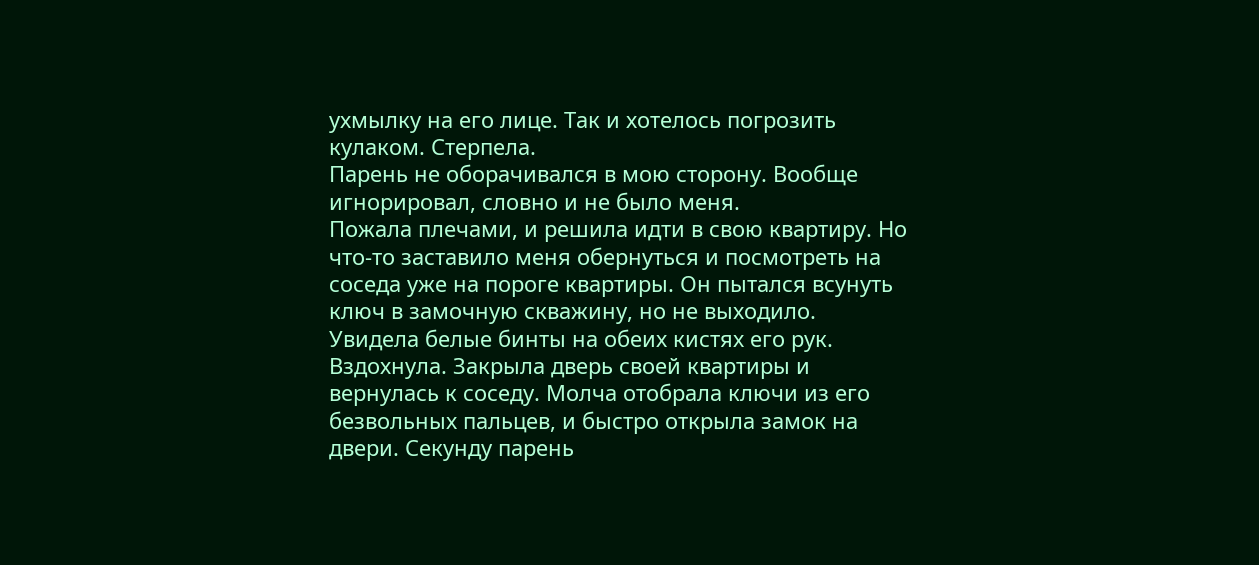ухмылку на его лице. Так и хотелось погрозить кулаком. Стерпела.
Парень не оборачивался в мою сторону. Вообще игнорировал, словно и не было меня.
Пожала плечами, и решила идти в свою квартиру. Но что-то заставило меня обернуться и посмотреть на соседа уже на пороге квартиры. Он пытался всунуть ключ в замочную скважину, но не выходило. Увидела белые бинты на обеих кистях его рук.
Вздохнула. Закрыла дверь своей квартиры и вернулась к соседу. Молча отобрала ключи из его безвольных пальцев, и быстро открыла замок на двери. Секунду парень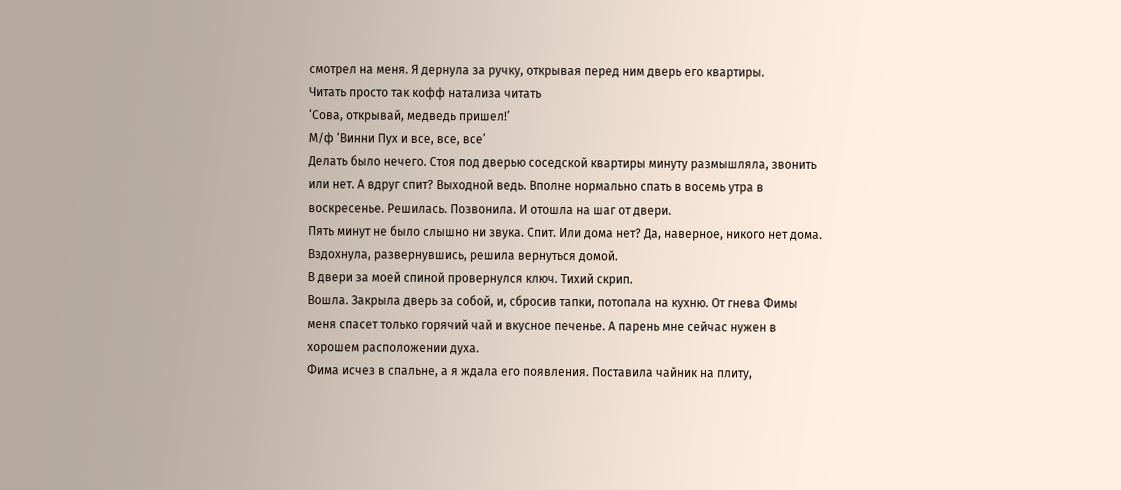смотрел на меня. Я дернула за ручку, открывая перед ним дверь его квартиры.
Читать просто так кофф натализа читать
‘Сова, открывай, медведь пришел!’
М/ф ‘Винни Пух и все, все, все’
Делать было нечего. Стоя под дверью соседской квартиры минуту размышляла, звонить или нет. А вдруг спит? Выходной ведь. Вполне нормально спать в восемь утра в воскресенье. Решилась. Позвонила. И отошла на шаг от двери.
Пять минут не было слышно ни звука. Спит. Или дома нет? Да, наверное, никого нет дома.
Вздохнула, развернувшись, решила вернуться домой.
В двери за моей спиной провернулся ключ. Тихий скрип.
Вошла. Закрыла дверь за собой, и, сбросив тапки, потопала на кухню. От гнева Фимы меня спасет только горячий чай и вкусное печенье. А парень мне сейчас нужен в хорошем расположении духа.
Фима исчез в спальне, а я ждала его появления. Поставила чайник на плиту,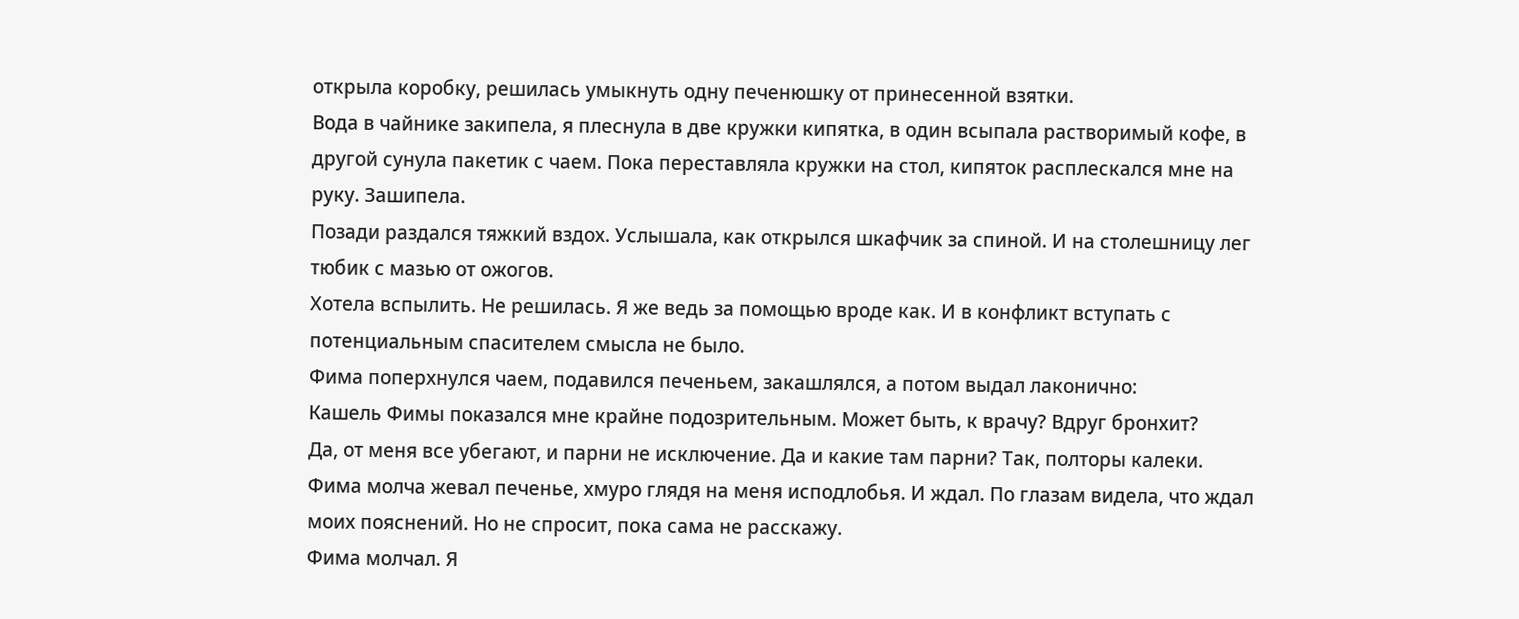открыла коробку, решилась умыкнуть одну печенюшку от принесенной взятки.
Вода в чайнике закипела, я плеснула в две кружки кипятка, в один всыпала растворимый кофе, в другой сунула пакетик с чаем. Пока переставляла кружки на стол, кипяток расплескался мне на руку. Зашипела.
Позади раздался тяжкий вздох. Услышала, как открылся шкафчик за спиной. И на столешницу лег тюбик с мазью от ожогов.
Хотела вспылить. Не решилась. Я же ведь за помощью вроде как. И в конфликт вступать с потенциальным спасителем смысла не было.
Фима поперхнулся чаем, подавился печеньем, закашлялся, а потом выдал лаконично:
Кашель Фимы показался мне крайне подозрительным. Может быть, к врачу? Вдруг бронхит?
Да, от меня все убегают, и парни не исключение. Да и какие там парни? Так, полторы калеки.
Фима молча жевал печенье, хмуро глядя на меня исподлобья. И ждал. По глазам видела, что ждал моих пояснений. Но не спросит, пока сама не расскажу.
Фима молчал. Я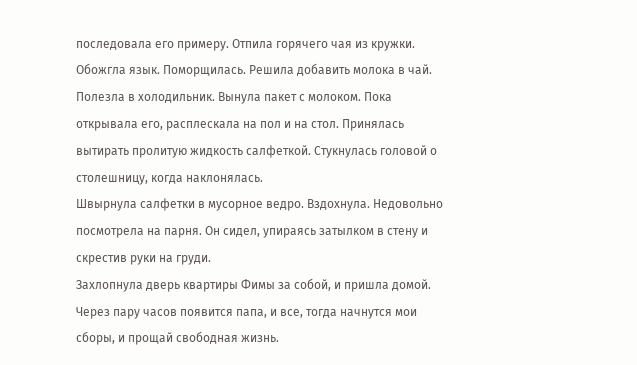последовала его примеру. Отпила горячего чая из кружки. Обожгла язык. Поморщилась. Решила добавить молока в чай. Полезла в холодильник. Вынула пакет с молоком. Пока открывала его, расплескала на пол и на стол. Принялась вытирать пролитую жидкость салфеткой. Стукнулась головой о столешницу, когда наклонялась.
Швырнула салфетки в мусорное ведро. Вздохнула. Недовольно посмотрела на парня. Он сидел, упираясь затылком в стену и скрестив руки на груди.
Захлопнула дверь квартиры Фимы за собой, и пришла домой. Через пару часов появится папа, и все, тогда начнутся мои сборы, и прощай свободная жизнь.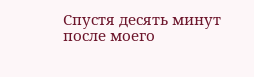Спустя десять минут после моего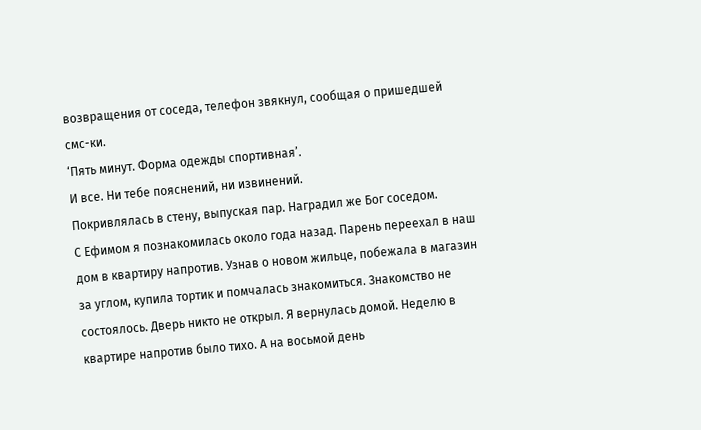возвращения от соседа, телефон звякнул, сообщая о пришедшей смс-ки.
‘Пять минут. Форма одежды спортивная’.
И все. Ни тебе пояснений, ни извинений.
Покривлялась в стену, выпуская пар. Наградил же Бог соседом.
С Ефимом я познакомилась около года назад. Парень переехал в наш дом в квартиру напротив. Узнав о новом жильце, побежала в магазин за углом, купила тортик и помчалась знакомиться. Знакомство не состоялось. Дверь никто не открыл. Я вернулась домой. Неделю в квартире напротив было тихо. А на восьмой день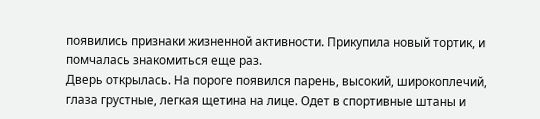появились признаки жизненной активности. Прикупила новый тортик, и помчалась знакомиться еще раз.
Дверь открылась. На пороге появился парень, высокий, широкоплечий, глаза грустные, легкая щетина на лице. Одет в спортивные штаны и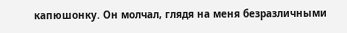капюшонку. Он молчал, глядя на меня безразличными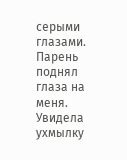серыми глазами.
Парень поднял глаза на меня. Увидела ухмылку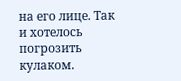на его лице. Так и хотелось погрозить кулаком.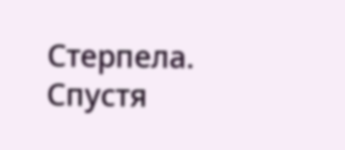Стерпела.
Спустя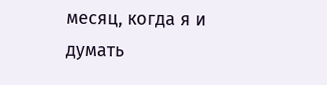месяц, когда я и думать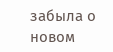забыла о новом